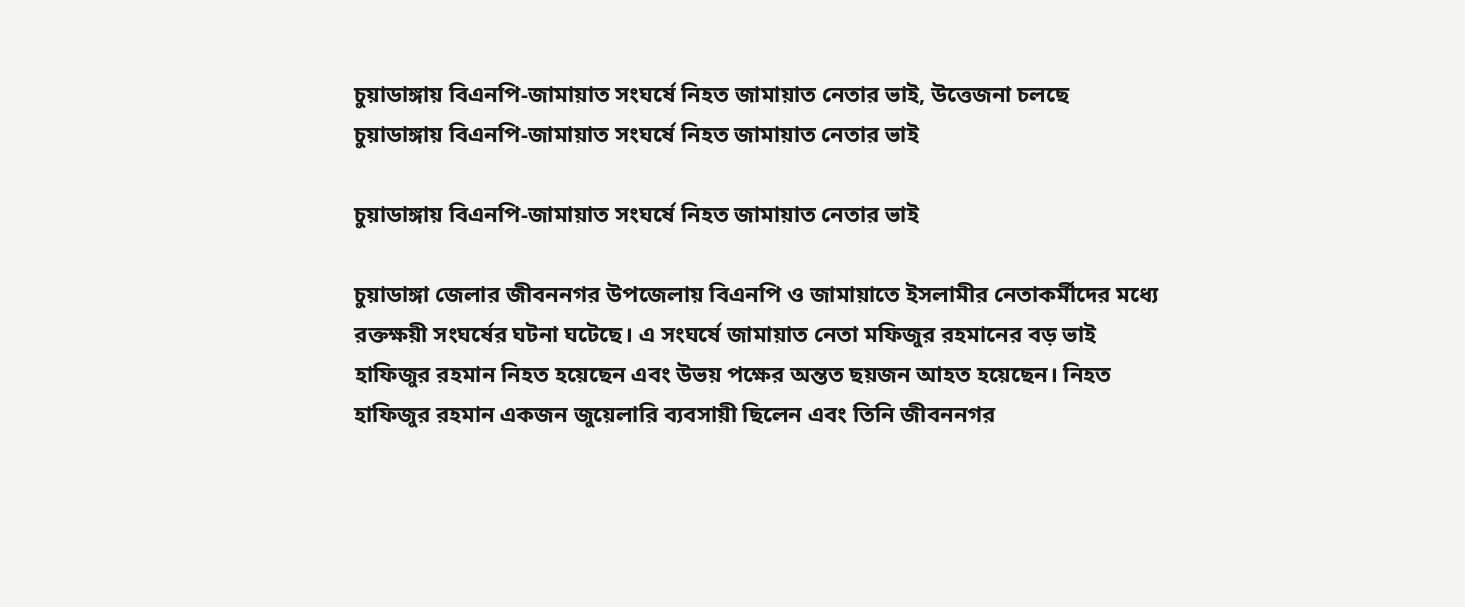চুয়াডাঙ্গায় বিএনপি-জামায়াত সংঘর্ষে নিহত জামায়াত নেতার ভাই, উত্তেজনা চলছে
চুয়াডাঙ্গায় বিএনপি-জামায়াত সংঘর্ষে নিহত জামায়াত নেতার ভাই

চুয়াডাঙ্গায় বিএনপি-জামায়াত সংঘর্ষে নিহত জামায়াত নেতার ভাই

চুয়াডাঙ্গা জেলার জীবননগর উপজেলায় বিএনপি ও জামায়াতে ইসলামীর নেতাকর্মীদের মধ্যে রক্তক্ষয়ী সংঘর্ষের ঘটনা ঘটেছে। এ সংঘর্ষে জামায়াত নেতা মফিজুর রহমানের বড় ভাই হাফিজুর রহমান নিহত হয়েছেন এবং উভয় পক্ষের অন্তত ছয়জন আহত হয়েছেন। নিহত হাফিজুর রহমান একজন জুয়েলারি ব্যবসায়ী ছিলেন এবং তিনি জীবননগর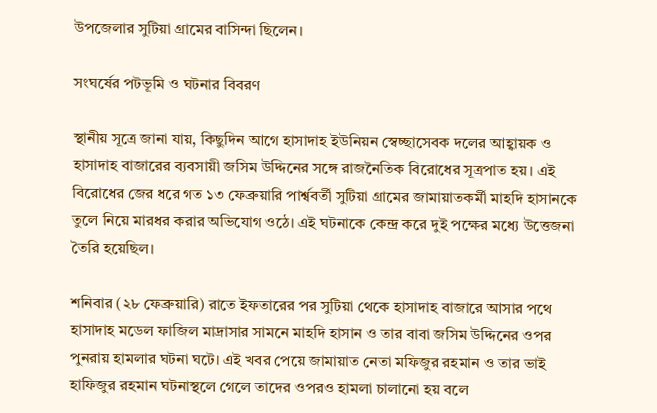উপজেলার সুটিয়া গ্রামের বাসিন্দা ছিলেন।

সংঘর্ষের পটভূমি ও ঘটনার বিবরণ

স্থানীয় সূত্রে জানা যায়, কিছুদিন আগে হাসাদাহ ইউনিয়ন স্বেচ্ছাসেবক দলের আহ্বায়ক ও হাসাদাহ বাজারের ব্যবসায়ী জসিম উদ্দিনের সঙ্গে রাজনৈতিক বিরোধের সূত্রপাত হয়। এই বিরোধের জের ধরে গত ১৩ ফেব্রুয়ারি পার্শ্ববর্তী সুটিয়া গ্রামের জামায়াতকর্মী মাহদি হাসানকে তুলে নিয়ে মারধর করার অভিযোগ ওঠে। এই ঘটনাকে কেন্দ্র করে দুই পক্ষের মধ্যে উত্তেজনা তৈরি হয়েছিল।

শনিবার (২৮ ফেব্রুয়ারি) রাতে ইফতারের পর সুটিয়া থেকে হাসাদাহ বাজারে আসার পথে হাসাদাহ মডেল ফাজিল মাদ্রাসার সামনে মাহদি হাসান ও তার বাবা জসিম উদ্দিনের ওপর পুনরায় হামলার ঘটনা ঘটে। এই খবর পেয়ে জামায়াত নেতা মফিজুর রহমান ও তার ভাই হাফিজুর রহমান ঘটনাস্থলে গেলে তাদের ওপরও হামলা চালানো হয় বলে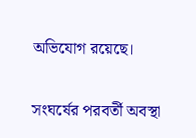অভিযোগ রয়েছে।

সংঘর্ষের পরবর্তী অবস্থা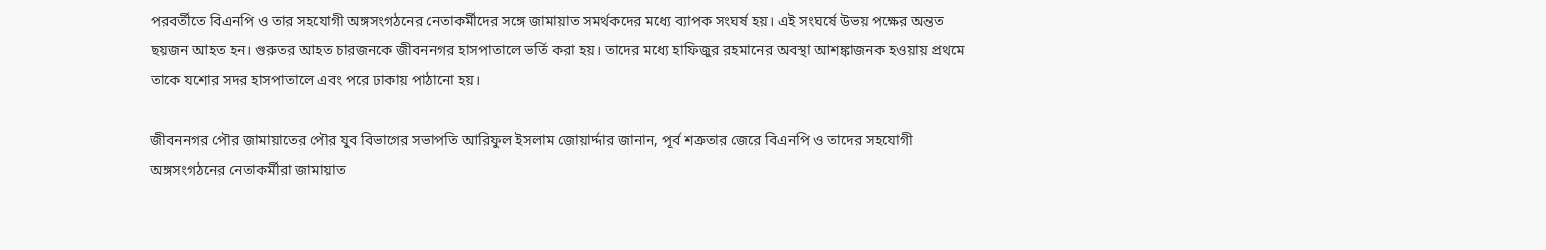পরবর্তীতে বিএনপি ও তার সহযোগী অঙ্গসংগঠনের নেতাকর্মীদের সঙ্গে জামায়াত সমর্থকদের মধ্যে ব্যাপক সংঘর্ষ হয়। এই সংঘর্ষে উভয় পক্ষের অন্তত ছয়জন আহত হন। গুরুতর আহত চারজনকে জীবননগর হাসপাতালে ভর্তি করা হয়। তাদের মধ্যে হাফিজুর রহমানের অবস্থা আশঙ্কাজনক হওয়ায় প্রথমে তাকে যশোর সদর হাসপাতালে এবং পরে ঢাকায় পাঠানো হয়।

জীবননগর পৌর জামায়াতের পৌর যুব বিভাগের সভাপতি আরিফুল ইসলাম জোয়ার্দ্দার জানান, পূর্ব শত্রুতার জেরে বিএনপি ও তাদের সহযোগী অঙ্গসংগঠনের নেতাকর্মীরা জামায়াত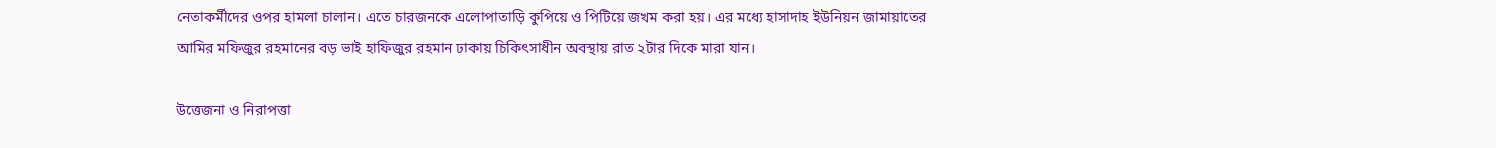নেতাকর্মীদের ওপর হামলা চালান। এতে চারজনকে এলোপাতাড়ি কুপিয়ে ও পিটিয়ে জখম করা হয়। এর মধ্যে হাসাদাহ ইউনিয়ন জামায়াতের আমির মফিজুর রহমানের বড় ভাই হাফিজুর রহমান ঢাকায় চিকিৎসাধীন অবস্থায় রাত ২টার দিকে মারা যান।

উত্তেজনা ও নিরাপত্তা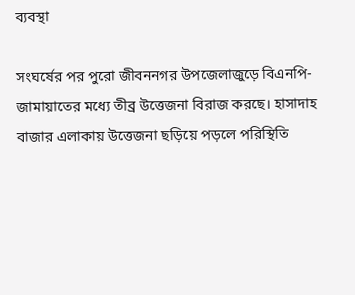ব্যবস্থা

সংঘর্ষের পর পুরো জীবননগর উপজেলাজুড়ে বিএনপি-জামায়াতের মধ্যে তীব্র উত্তেজনা বিরাজ করছে। হাসাদাহ বাজার এলাকায় উত্তেজনা ছড়িয়ে পড়লে পরিস্থিতি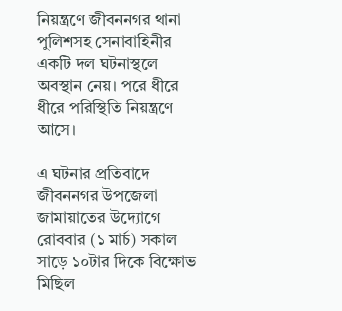নিয়ন্ত্রণে জীবননগর থানা পুলিশসহ সেনাবাহিনীর একটি দল ঘটনাস্থলে অবস্থান নেয়। পরে ধীরে ধীরে পরিস্থিতি নিয়ন্ত্রণে আসে।

এ ঘটনার প্রতিবাদে জীবননগর উপজেলা জামায়াতের উদ্যোগে রোববার (১ মার্চ) সকাল সাড়ে ১০টার দিকে বিক্ষোভ মিছিল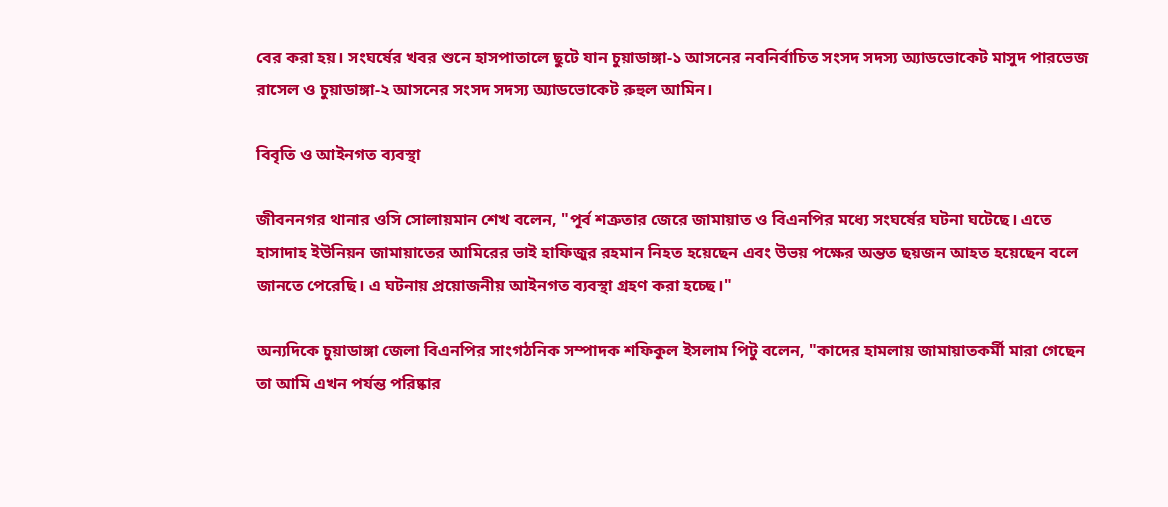বের করা হয়। সংঘর্ষের খবর শুনে হাসপাতালে ছুটে যান চুয়াডাঙ্গা-১ আসনের নবনির্বাচিত সংসদ সদস্য অ্যাডভোকেট মাসুদ পারভেজ রাসেল ও চুয়াডাঙ্গা-২ আসনের সংসদ সদস্য অ্যাডভোকেট রুহুল আমিন।

বিবৃতি ও আইনগত ব্যবস্থা

জীবননগর থানার ওসি সোলায়মান শেখ বলেন, "পূর্ব শত্রুতার জেরে জামায়াত ও বিএনপির মধ্যে সংঘর্ষের ঘটনা ঘটেছে। এতে হাসাদাহ ইউনিয়ন জামায়াতের আমিরের ভাই হাফিজুর রহমান নিহত হয়েছেন এবং উভয় পক্ষের অন্তত ছয়জন আহত হয়েছেন বলে জানতে পেরেছি। এ ঘটনায় প্রয়োজনীয় আইনগত ব্যবস্থা গ্রহণ করা হচ্ছে।"

অন্যদিকে চুয়াডাঙ্গা জেলা বিএনপির সাংগঠনিক সম্পাদক শফিকুল ইসলাম পিটু বলেন, "কাদের হামলায় জামায়াতকর্মী মারা গেছেন তা আমি এখন পর্যন্ত পরিষ্কার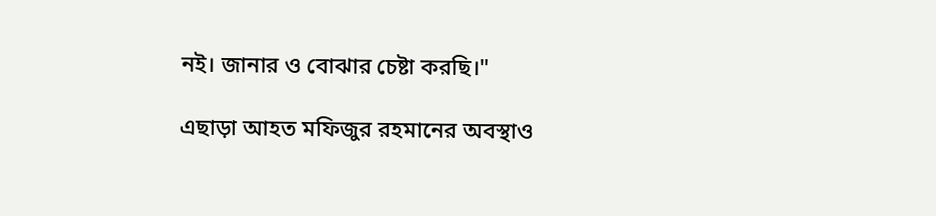নই। জানার ও বোঝার চেষ্টা করছি।"

এছাড়া আহত মফিজুর রহমানের অবস্থাও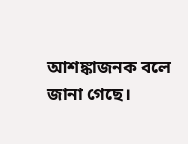আশঙ্কাজনক বলে জানা গেছে।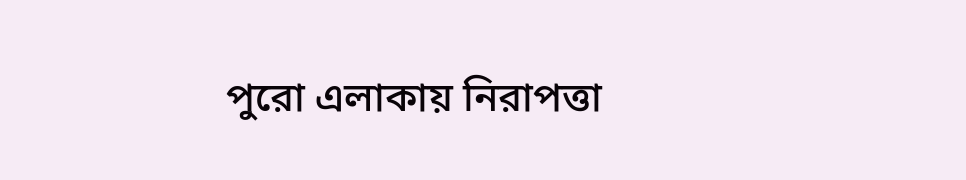পুরো এলাকায় নিরাপত্তা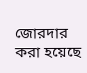জোরদার করা হয়েছে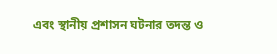এবং স্থানীয় প্রশাসন ঘটনার তদন্ত ও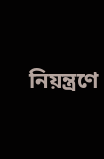নিয়ন্ত্রণে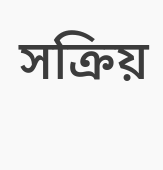সক্রিয়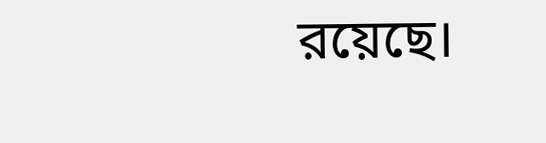রয়েছে।